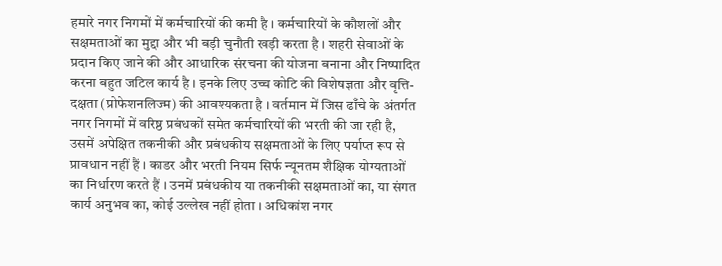हमारे नगर निगमों में कर्मचारियों की कमी है । कर्मचारियों के कौशलों और सक्षमताओं का मुद्दा और भी बड़ी चुनौती खड़ी करता है । शहरी सेवाओं के प्रदान किए जाने की और आधारिक संरचना की योजना बनाना और निष्पादित करना बहुत जटिल कार्य है । इनके लिए उच्च कोटि की विशेषज्ञता और वृत्ति-दक्षता (प्रोफेशनलिज्म) की आवश्यकता है । वर्तमान में जिस ढाँचे के अंतर्गत नगर निगमों में वरिष्ठ प्रबंधकों समेत कर्मचारियों की भरती की जा रही है, उसमें अपेक्षित तकनीकी और प्रबंधकीय सक्षमताओं के लिए पर्याप्त रूप से प्रावधान नहीं हैं । काडर और भरती नियम सिर्फ न्यूनतम शैक्षिक योग्यताओं का निर्धारण करते हैं । उनमें प्रबंधकीय या तकनीकी सक्षमताओं का, या संगत कार्य अनुभव का, कोई उल्लेख नहीं होता । अधिकांश नगर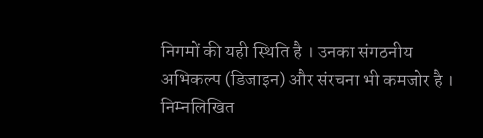निगमों की यही स्थिति है । उनका संगठनीय अभिकल्प (डिजाइन) और संरचना भी कमजोर है ।
निम्नलिखित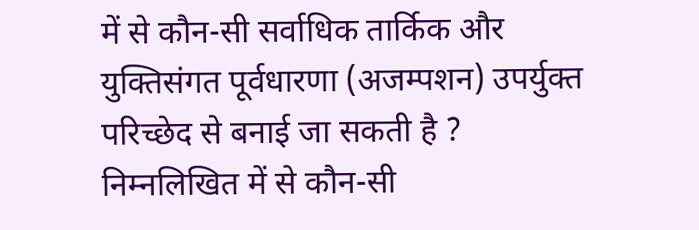में से कौन-सी सर्वाधिक तार्किक और युक्तिसंगत पूर्वधारणा (अजम्पशन) उपर्युक्त परिच्छेद से बनाई जा सकती है ?
निम्नलिखित में से कौन-सी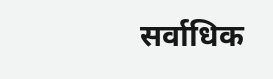सर्वाधिक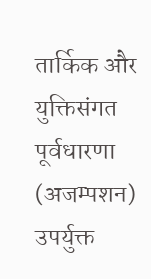तार्किक और युक्तिसंगत पूर्वधारणा (अजम्पशन) उपर्युक्त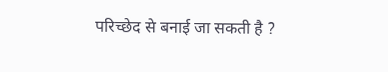परिच्छेद से बनाई जा सकती है ?